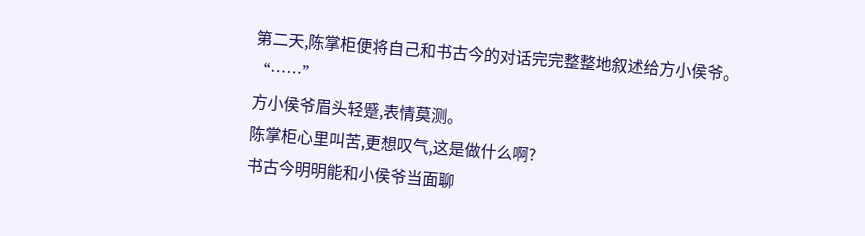第二天,陈掌柜便将自己和书古今的对话完完整整地叙述给方小侯爷。
“……”
方小侯爷眉头轻蹙,表情莫测。
陈掌柜心里叫苦,更想叹气,这是做什么啊?
书古今明明能和小侯爷当面聊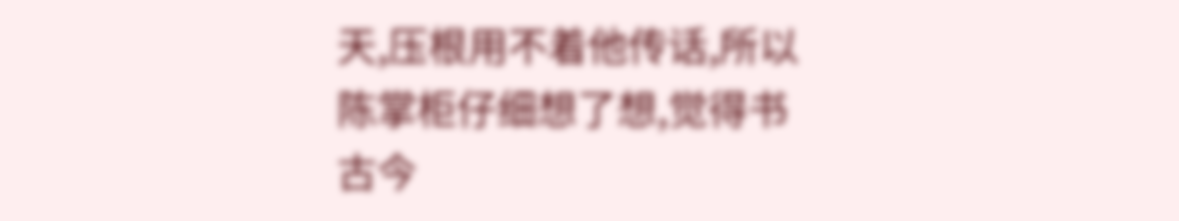天,压根用不着他传话,所以陈掌柜仔细想了想,觉得书古今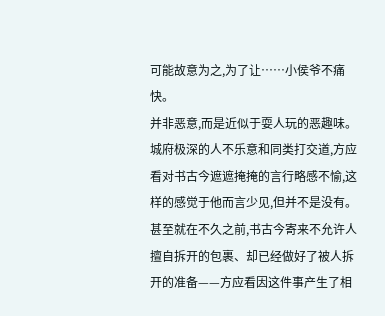可能故意为之,为了让……小侯爷不痛快。
并非恶意,而是近似于耍人玩的恶趣味。
城府极深的人不乐意和同类打交道,方应看对书古今遮遮掩掩的言行略感不愉,这样的感觉于他而言少见,但并不是没有。
甚至就在不久之前,书古今寄来不允许人擅自拆开的包裹、却已经做好了被人拆开的准备——方应看因这件事产生了相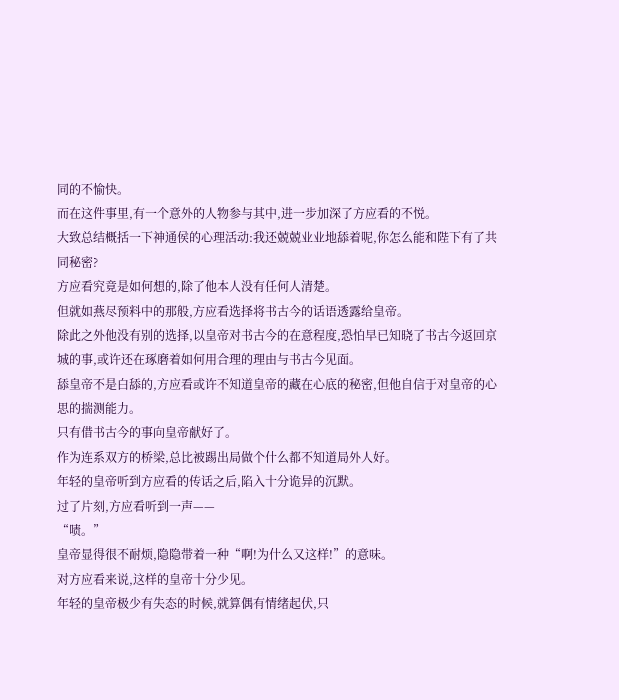同的不愉快。
而在这件事里,有一个意外的人物参与其中,进一步加深了方应看的不悦。
大致总结概括一下神通侯的心理活动:我还兢兢业业地舔着呢,你怎么能和陛下有了共同秘密?
方应看究竟是如何想的,除了他本人没有任何人清楚。
但就如燕尽预料中的那般,方应看选择将书古今的话语透露给皇帝。
除此之外他没有别的选择,以皇帝对书古今的在意程度,恐怕早已知晓了书古今返回京城的事,或许还在琢磨着如何用合理的理由与书古今见面。
舔皇帝不是白舔的,方应看或许不知道皇帝的藏在心底的秘密,但他自信于对皇帝的心思的揣测能力。
只有借书古今的事向皇帝献好了。
作为连系双方的桥梁,总比被踢出局做个什么都不知道局外人好。
年轻的皇帝听到方应看的传话之后,陷入十分诡异的沉默。
过了片刻,方应看听到一声——
“啧。”
皇帝显得很不耐烦,隐隐带着一种“啊!为什么又这样!”的意味。
对方应看来说,这样的皇帝十分少见。
年轻的皇帝极少有失态的时候,就算偶有情绪起伏,只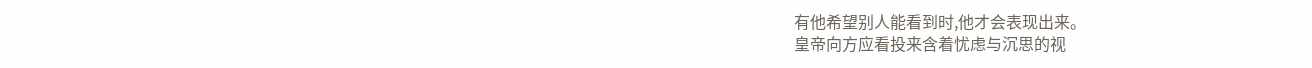有他希望别人能看到时,他才会表现出来。
皇帝向方应看投来含着忧虑与沉思的视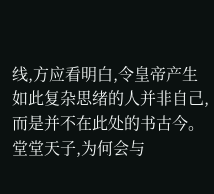线,方应看明白,令皇帝产生如此复杂思绪的人并非自己,而是并不在此处的书古今。
堂堂天子,为何会与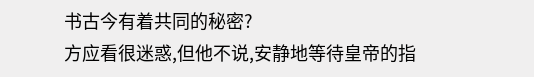书古今有着共同的秘密?
方应看很迷惑,但他不说,安静地等待皇帝的指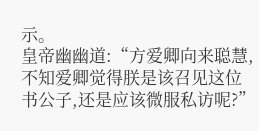示。
皇帝幽幽道:“方爱卿向来聪慧,不知爱卿觉得朕是该召见这位书公子,还是应该微服私访呢?”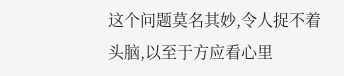这个问题莫名其妙,令人捉不着头脑,以至于方应看心里